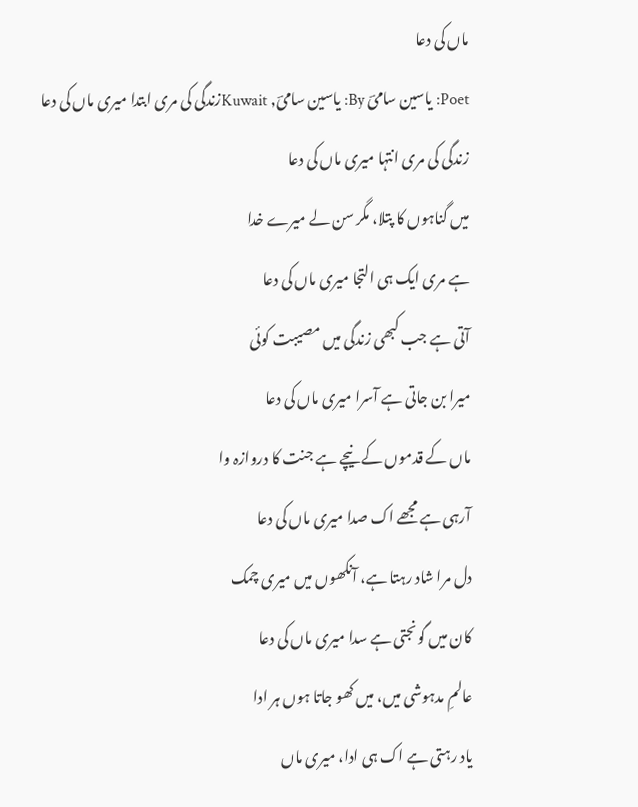ماں کی دعا
Poet: یاسین سامیؔ By: یاسین سامیؔ, Kuwaitزندگی کی مری ابتدا میری ماں کی دعا
زندگی کی مری انتہا میری ماں کی دعا
میں گناہوں کا پتلا، مگر سن لے میرے خدا
ہے مری ایک ہی التجا میری ماں کی دعا
آتی ہے جب کبھی زندگی میں مصیبت کوئی
میرا بن جاتی ہے آسرا میری ماں کی دعا
ماں کے قدموں کے نیچے ہے جنت کا دروازہ وا
آرہی ہے مجھے اک صدا میری ماں کی دعا
دل مرا شاد رہتا ہے، آنکھوں میں میری چمک
کان میں گونجتی ہے سدا میری ماں کی دعا
عالمِ مدہوشی میں، میں کھو جاتا ہوں ہر ادا
یاد رہتی ہے اک ہی ادا، میری ماں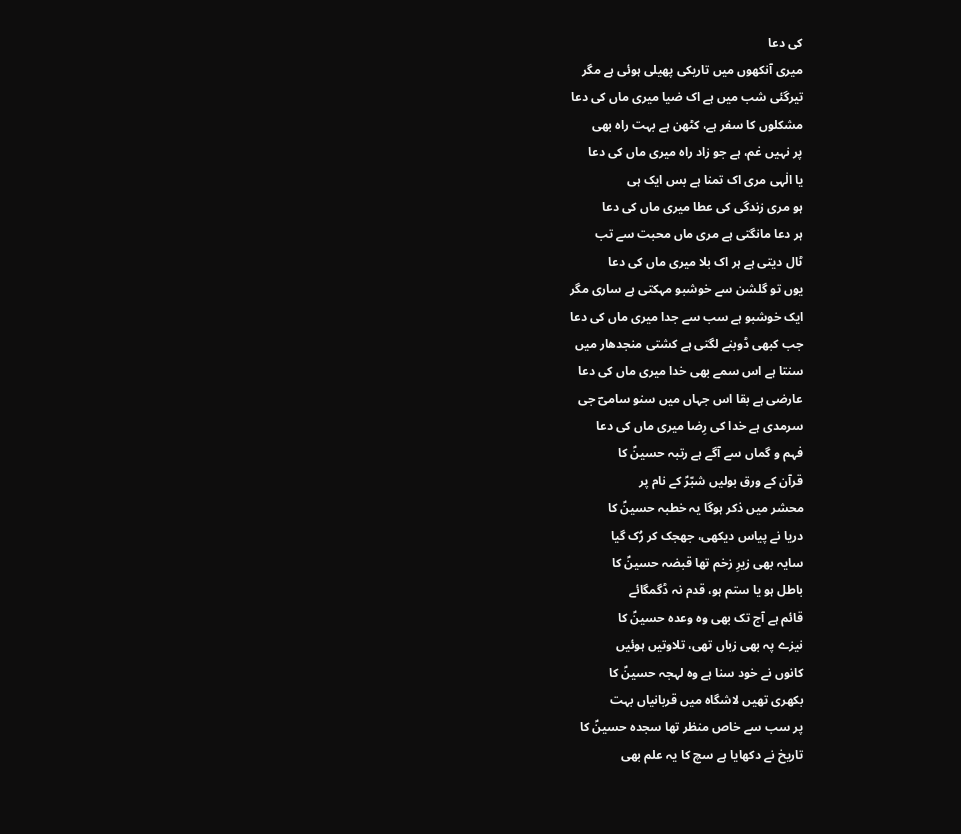کی دعا
میری آنکھوں میں تاریکی پھیلی ہوئی ہے مگر
تیرگئی شب میں ہے اک ضیا میری ماں کی دعا
مشکلوں کا سفر ہے، کٹھن ہے بہت راہ بھی
پر نہیں غم، ہے جو زاد راہ میری ماں کی دعا
یا الٰہی مری اک تمنا ہے بس ایک ہی
ہو مری زندگی کی عطا میری ماں کی دعا
ہر دعا مانگتی ہے مری ماں محبت سے تب
ٹال دیتی ہے ہر اک بلا میری ماں کی دعا
یوں تو گلشن سے خوشبو مہکتی ہے ساری مگر
ایک خوشبو ہے سب سے جدا میری ماں کی دعا
جب کبھی ڈوبنے لگتی ہے کشتی منجدھار میں
سنتا ہے اس سمے بھی خدا میری ماں کی دعا
عارضی ہے بقا اس جہاں میں سنو سامیؔ جی
سرمدی ہے خدا کی رِضا میری ماں کی دعا
فہم و گماں سے آگے ہے رتبہ حسینؑ کا
قرآن کے ورق بولیں شبّرؑ کے نام پر
محشر میں ذکر ہوگا یہ خطبہ حسینؑ کا
دریا نے پیاس دیکھی، جھجک کر رُک گیا
سایہ بھی زیرِ زخم تھا قبضہ حسینؑ کا
باطل ہو یا ستم ہو، قدم نہ ڈگمگائے
قائم ہے آج تک بھی وہ وعدہ حسینؑ کا
نیزے پہ بھی زباں تھی، تلاوتیں ہوئیں
کانوں نے خود سنا ہے وہ لہجہ حسینؑ کا
بکھری تھیں لاشگاہ میں قربانیاں بہت
پر سب سے خاص منظر تھا سجدہ حسینؑ کا
تاریخ نے دکھایا ہے سچ کا یہ علم بھی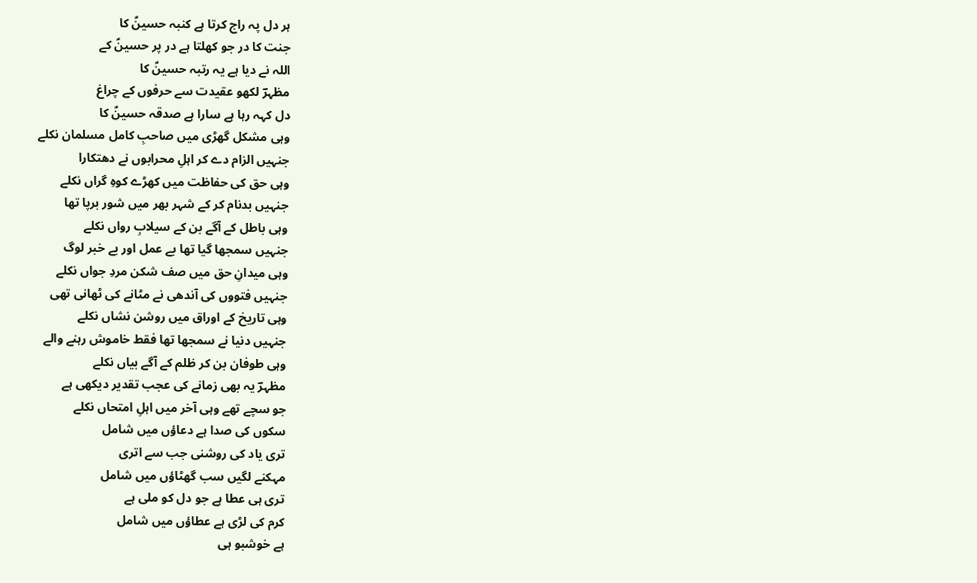ہر دل پہ راج کرتا ہے کنبہ حسینؑ کا
جنت کا در جو کھلتا ہے در پر حسینؑ کے
اللہ نے دیا ہے یہ رتبہ حسینؑ کا
مظہرؔ لکھو عقیدت سے حرفوں کے چراغ
دل کہہ رہا ہے سارا ہے صدقہ حسینؑ کا
وہی مشکل گھڑی میں صاحبِ کامل مسلمان نکلے
جنہیں الزام دے کر اہلِ محرابوں نے دھتکارا
وہی حق کی حفاظت میں کھڑے کوہِ گراں نکلے
جنہیں بدنام کر کے شہر بھر میں شور برپا تھا
وہی باطل کے آگے بن کے سیلابِ رواں نکلے
جنہیں سمجھا گیا تھا بے عمل اور بے خبر لوگ
وہی میدانِ حق میں صف شکن مردِ جواں نکلے
جنہیں فتووں کی آندھی نے مٹانے کی ٹھانی تھی
وہی تاریخ کے اوراق میں روشن نشاں نکلے
جنہیں دنیا نے سمجھا تھا فقط خاموش رہنے والے
وہی طوفان بن کر ظلم کے آگے بیاں نکلے
مظہرؔ یہ بھی زمانے کی عجب تقدیر دیکھی ہے
جو سچے تھے وہی آخر میں اہلِ امتحاں نکلے
سکوں کی صدا ہے دعاؤں میں شامل
تری یاد کی روشنی جب سے اتری
مہکنے لگیں سب گھٹاؤں میں شامل
تری ہی عطا ہے جو دل کو ملی ہے
کرم کی لڑی ہے عطاؤں میں شامل
ہے خوشبو ہی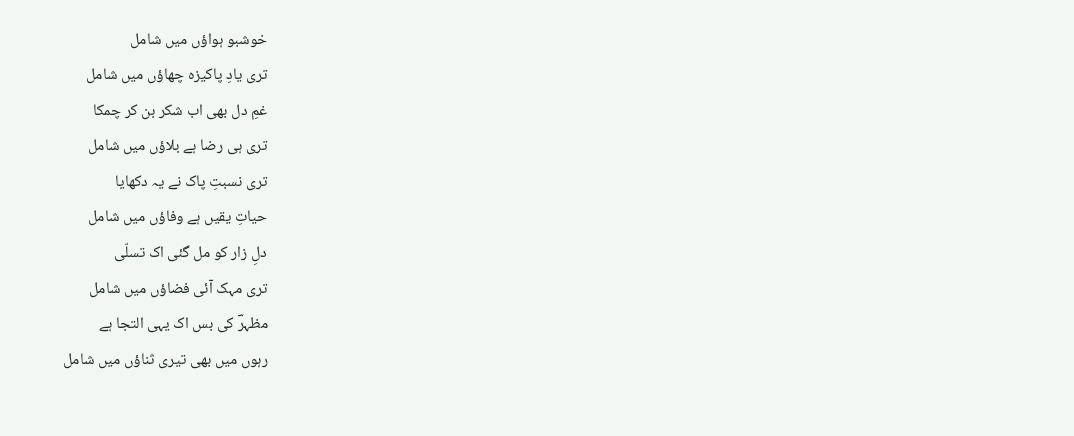خوشبو ہواؤں میں شامل
تری یادِ پاکیزہ چھاؤں میں شامل
غمِ دل بھی اب شکر بن کر چمکا
تری ہی رضا ہے بلاؤں میں شامل
تری نسبتِ پاک نے یہ دکھایا
حیاتِ یقیں ہے وفاؤں میں شامل
دلِ زار کو مل گئی اک تسلّی
تری مہک آئی فضاؤں میں شامل
مظہرؔ کی بس اک یہی التجا ہے
رہوں میں بھی تیری ثناؤں میں شامل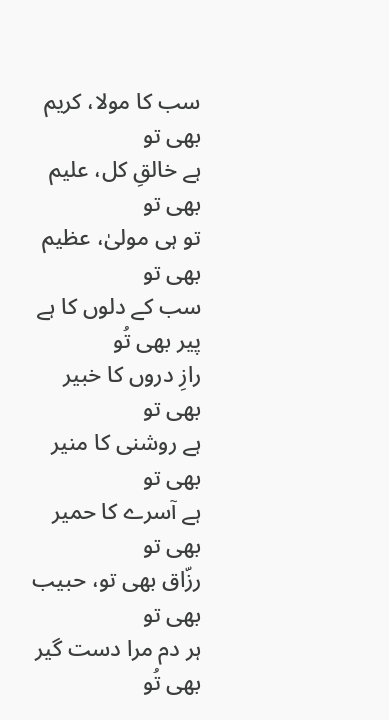سب کا مولا، کریم بھی تو
ہے خالقِ کل، علیم بھی تو
تو ہی مولیٰ، عظیم بھی تو
سب کے دلوں کا ہے پیر بھی تُو
رازِ دروں کا خبیر بھی تو
ہے روشنی کا منیر بھی تو
ہے آسرے کا حمیر بھی تو
رزّاق بھی تو، حبیب بھی تو
ہر دم مرا دست گیر بھی تُو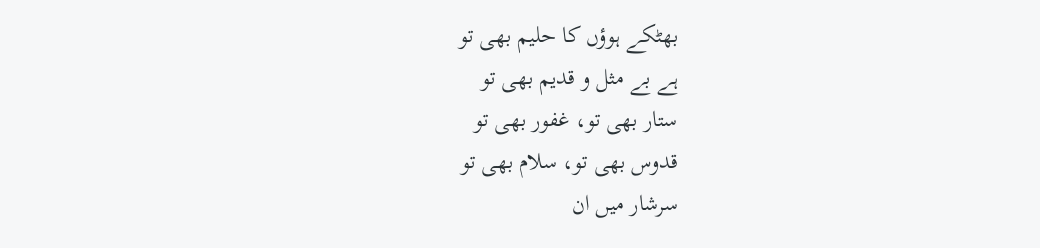بھٹکے ہوؤں کا حلیم بھی تو
ہے بے مثل و قدیم بھی تو
ستار بھی تو، غفور بھی تو
قدوس بھی تو، سلام بھی تو
سرشار میں ان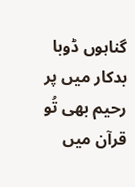گناہوں ڈوبا
بدکار میں پر رحیم بھی تُو
قرآن میں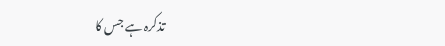تذکرہ ہے جس کا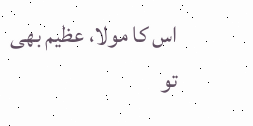اس کا مولا، عظیم بھی تو